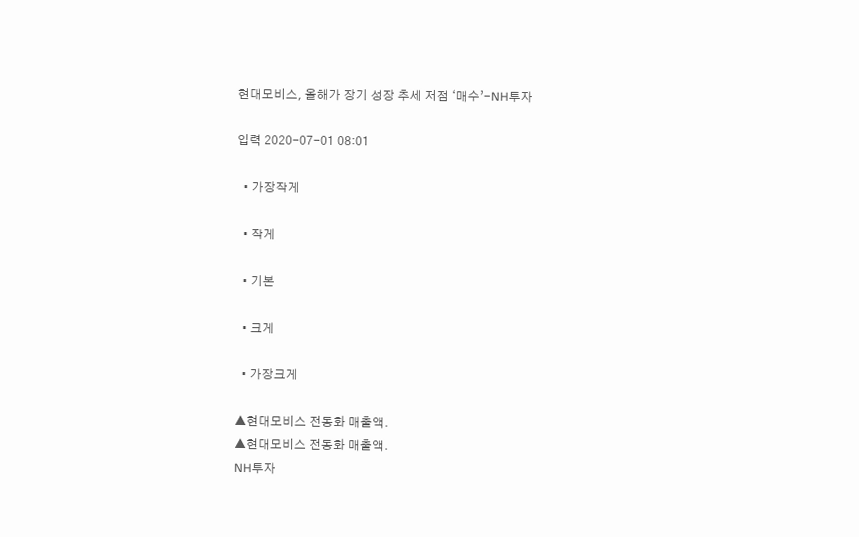현대모비스, 올해가 장기 성장 추세 저점 ‘매수’-NH투자

입력 2020-07-01 08:01

  • 가장작게

  • 작게

  • 기본

  • 크게

  • 가장크게

▲현대모비스 전동화 매출액.
▲현대모비스 전동화 매출액.
NH투자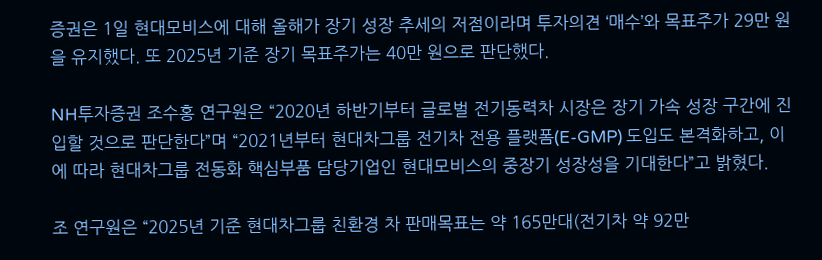증권은 1일 현대모비스에 대해 올해가 장기 성장 추세의 저점이라며 투자의견 ‘매수’와 목표주가 29만 원을 유지했다. 또 2025년 기준 장기 목표주가는 40만 원으로 판단했다.

NH투자증권 조수홍 연구원은 “2020년 하반기부터 글로벌 전기동력차 시장은 장기 가속 성장 구간에 진입할 것으로 판단한다”며 “2021년부터 현대차그룹 전기차 전용 플랫폼(E-GMP) 도입도 본격화하고, 이에 따라 현대차그룹 전동화 핵심부품 담당기업인 현대모비스의 중장기 성장성을 기대한다”고 밝혔다.

조 연구원은 “2025년 기준 현대차그룹 친환경 차 판매목표는 약 165만대(전기차 약 92만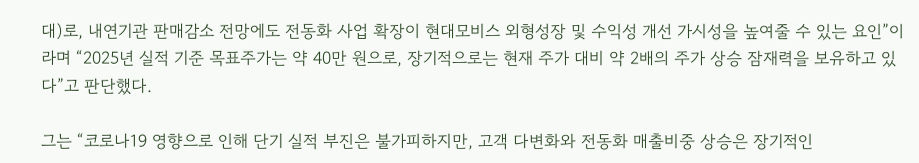대)로, 내연기관 판매감소 전망에도 전동화 사업 확장이 현대모비스 외형성장 및 수익성 개선 가시성을 높여줄 수 있는 요인”이라며 “2025년 실적 기준 목표주가는 약 40만 원으로, 장기적으로는 현재 주가 대비 약 2배의 주가 상승 잠재력을 보유하고 있다”고 판단했다.

그는 “코로나19 영향으로 인해 단기 실적 부진은 불가피하지만, 고객 다변화와 전동화 매출비중 상승은 장기적인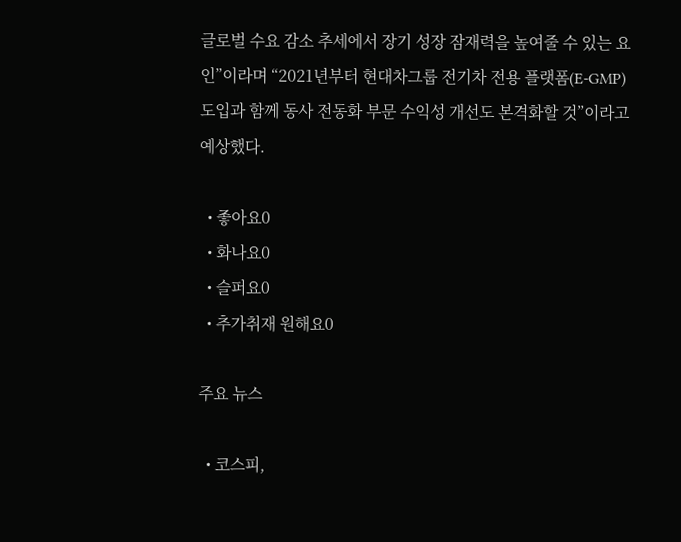글로벌 수요 감소 추세에서 장기 성장 잠재력을 높여줄 수 있는 요인”이라며 “2021년부터 현대차그룹 전기차 전용 플랫폼(E-GMP) 도입과 함께 동사 전동화 부문 수익성 개선도 본격화할 것”이라고 예상했다.

  • 좋아요0
  • 화나요0
  • 슬퍼요0
  • 추가취재 원해요0

주요 뉴스

  • 코스피,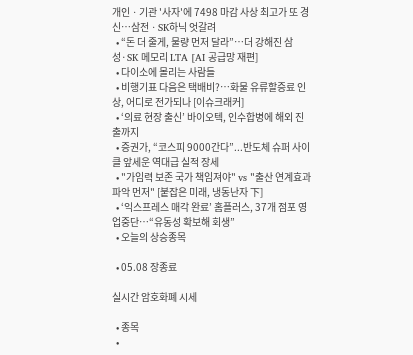개인ㆍ기관 '사자'에 7498 마감 사상 최고가 또 경신⋯삼전ㆍSK하닉 엇갈려
  • “돈 더 줄게, 물량 먼저 달라”…더 강해진 삼성·SK 메모리 LTA [AI 공급망 재편]
  • 다이소에 몰리는 사람들
  • 비행기표 다음은 택배비?⋯화물 유류할증료 인상, 어디로 전가되나 [이슈크래커]
  • ‘의료 현장 출신’ 바이오텍, 인수합병에 해외 진출까지
  • 증권가, “코스피 9000간다”...반도체 슈퍼 사이클 앞세운 역대급 실적 장세
  • "가임력 보존 국가 책임져야" vs "출산 연계효과 파악 먼저" [붙잡은 미래, 냉동난자 下]
  • ‘익스프레스 매각 완료’ 홈플러스, 37개 점포 영업중단⋯“유동성 확보해 회생”
  • 오늘의 상승종목

  • 05.08 장종료

실시간 암호화폐 시세

  • 종목
  •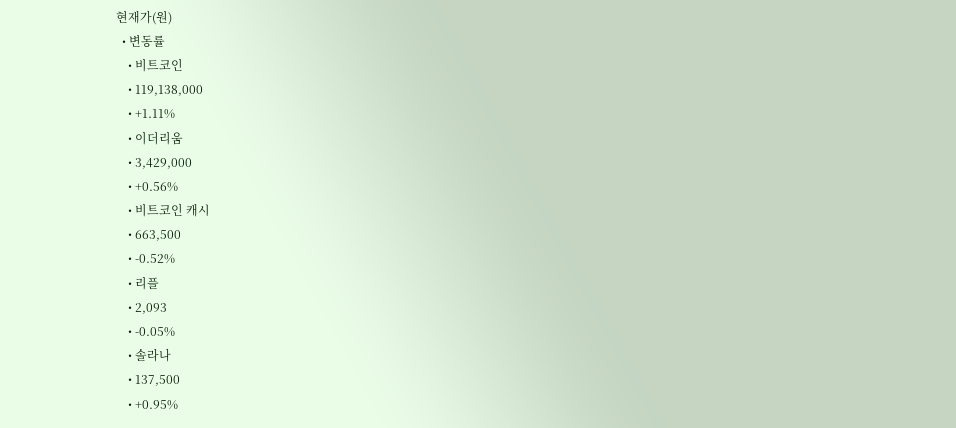현재가(원)
  • 변동률
    • 비트코인
    • 119,138,000
    • +1.11%
    • 이더리움
    • 3,429,000
    • +0.56%
    • 비트코인 캐시
    • 663,500
    • -0.52%
    • 리플
    • 2,093
    • -0.05%
    • 솔라나
    • 137,500
    • +0.95%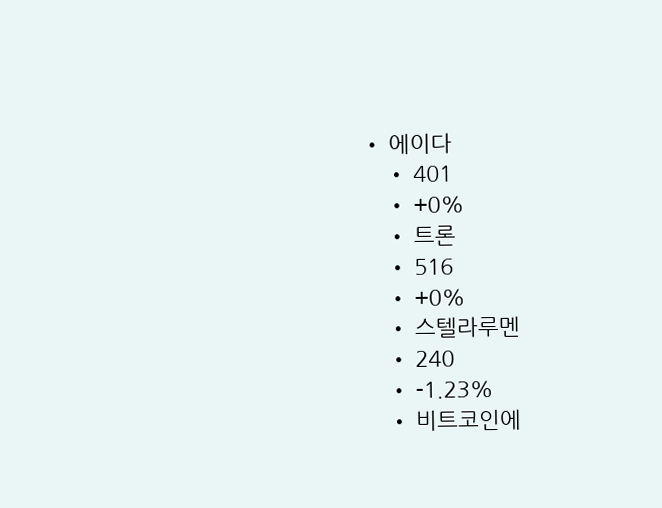• 에이다
    • 401
    • +0%
    • 트론
    • 516
    • +0%
    • 스텔라루멘
    • 240
    • -1.23%
    • 비트코인에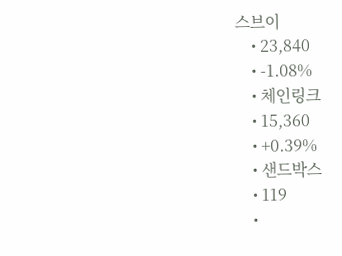스브이
    • 23,840
    • -1.08%
    • 체인링크
    • 15,360
    • +0.39%
    • 샌드박스
    • 119
    •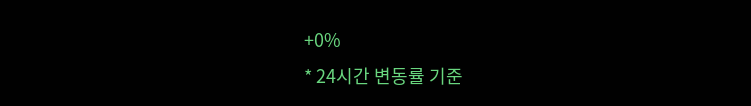+0%
* 24시간 변동률 기준